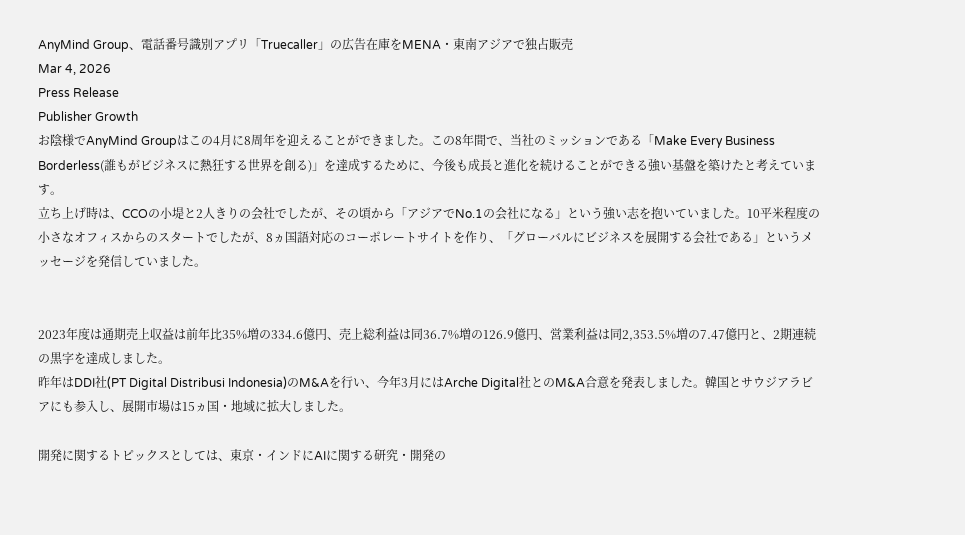AnyMind Group、電話番号識別アプリ「Truecaller」の広告在庫をMENA・東南アジアで独占販売
Mar 4, 2026
Press Release
Publisher Growth
お陰様でAnyMind Groupはこの4月に8周年を迎えることができました。この8年間で、当社のミッションである「Make Every Business Borderless(誰もがビジネスに熱狂する世界を創る)」を達成するために、今後も成長と進化を続けることができる強い基盤を築けたと考えています。
立ち上げ時は、CCOの小堤と2人きりの会社でしたが、その頃から「アジアでNo.1の会社になる」という強い志を抱いていました。10平米程度の小さなオフィスからのスタートでしたが、8ヵ国語対応のコーポレートサイトを作り、「グローバルにビジネスを展開する会社である」というメッセージを発信していました。


2023年度は通期売上収益は前年比35%増の334.6億円、売上総利益は同36.7%増の126.9億円、営業利益は同2,353.5%増の7.47億円と、2期連続の黒字を達成しました。
昨年はDDI社(PT Digital Distribusi Indonesia)のM&Aを行い、今年3月にはArche Digital社とのM&A合意を発表しました。韓国とサウジアラビアにも参入し、展開市場は15ヵ国・地域に拡大しました。

開発に関するトピックスとしては、東京・インドにAIに関する研究・開発の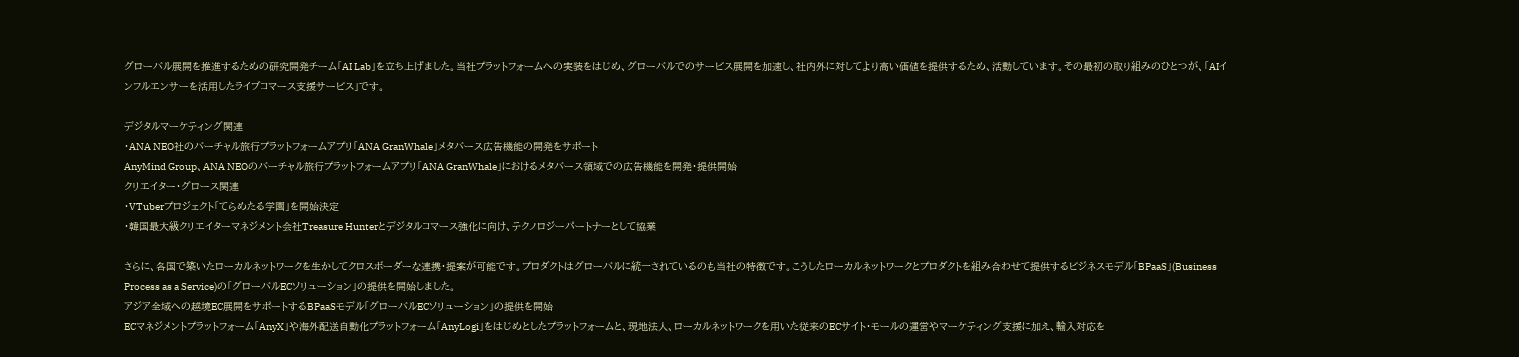グローバル展開を推進するための研究開発チーム「AI Lab」を立ち上げました。当社プラットフォームへの実装をはじめ、グローバルでのサービス展開を加速し、社内外に対してより高い価値を提供するため、活動しています。その最初の取り組みのひとつが、「AIインフルエンサーを活用したライブコマース支援サービス」です。

デジタルマーケティング関連
・ANA NEO社のバーチャル旅行プラットフォームアプリ「ANA GranWhale」メタバース広告機能の開発をサポート
AnyMind Group、ANA NEOのバーチャル旅行プラットフォームアプリ「ANA GranWhale」におけるメタバース領域での広告機能を開発・提供開始
クリエイター・グロース関連
・VTuberプロジェクト「てらめたる学園」を開始決定
・韓国最大級クリエイターマネジメント会社Treasure Hunterとデジタルコマース強化に向け、テクノロジーパートナーとして協業

さらに、各国で築いたローカルネットワークを生かしてクロスボーダーな連携・提案が可能です。プロダクトはグローバルに統一されているのも当社の特徴です。こうしたローカルネットワークとプロダクトを組み合わせて提供するビジネスモデル「BPaaS」(Business Process as a Service)の「グローバルECソリューション」の提供を開始しました。
アジア全域への越境EC展開をサポートするBPaaSモデル「グローバルECソリューション」の提供を開始
ECマネジメントプラットフォーム「AnyX」や海外配送自動化プラットフォーム「AnyLogi」をはじめとしたプラットフォームと、現地法人、ローカルネットワークを用いた従来のECサイト・モールの運営やマーケティング支援に加え、輸入対応を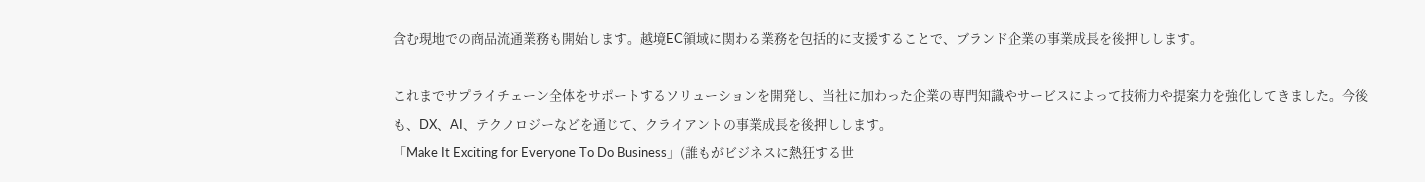含む現地での商品流通業務も開始します。越境EC領域に関わる業務を包括的に支援することで、ブランド企業の事業成長を後押しします。

これまでサプライチェーン全体をサポートするソリューションを開発し、当社に加わった企業の専門知識やサービスによって技術力や提案力を強化してきました。今後も、DX、AI、テクノロジーなどを通じて、クライアントの事業成長を後押しします。
「Make It Exciting for Everyone To Do Business」(誰もがビジネスに熱狂する世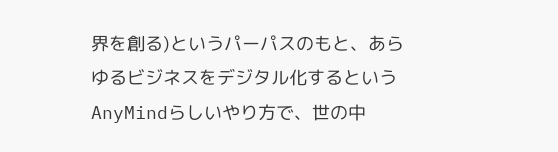界を創る)というパーパスのもと、あらゆるビジネスをデジタル化するというAnyMindらしいやり方で、世の中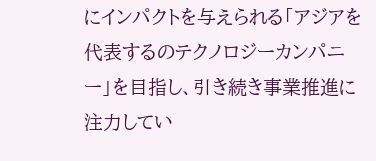にインパクトを与えられる「アジアを代表するのテクノロジーカンパニー」を目指し、引き続き事業推進に注力してい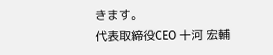きます。
代表取締役CEO 十河 宏輔